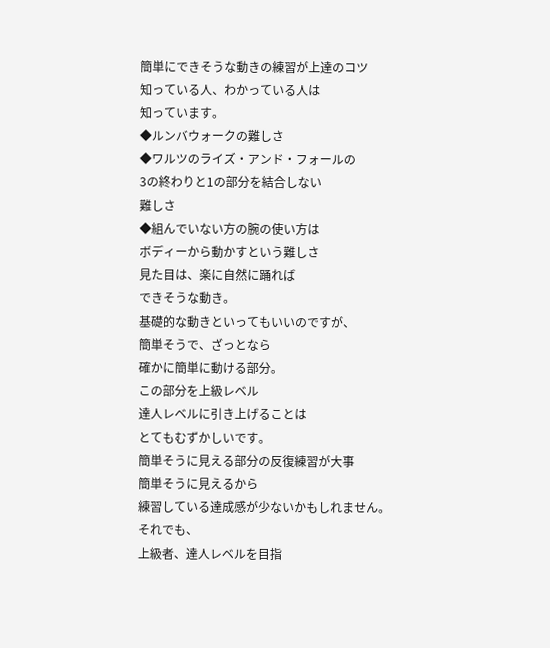簡単にできそうな動きの練習が上達のコツ
知っている人、わかっている人は
知っています。
◆ルンバウォークの難しさ
◆ワルツのライズ・アンド・フォールの
3の終わりと1の部分を結合しない
難しさ
◆組んでいない方の腕の使い方は
ボディーから動かすという難しさ
見た目は、楽に自然に踊れば
できそうな動き。
基礎的な動きといってもいいのですが、
簡単そうで、ざっとなら
確かに簡単に動ける部分。
この部分を上級レベル
達人レベルに引き上げることは
とてもむずかしいです。
簡単そうに見える部分の反復練習が大事
簡単そうに見えるから
練習している達成感が少ないかもしれません。
それでも、
上級者、達人レベルを目指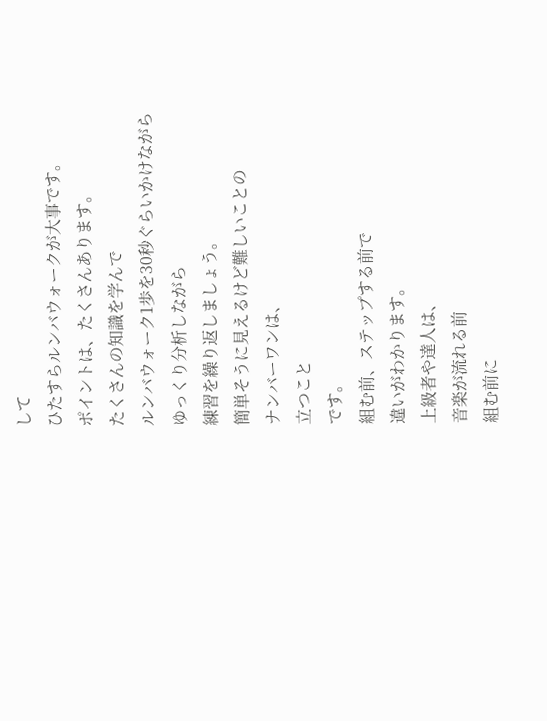して
ひたすらルンバウォークが大事です。
ポイントは、たくさんあります。
たくさんの知識を学んで
ルンバウォーク1歩を30秒ぐらいかけながら
ゆっくり分析しながら
練習を繰り返しましょう。
簡単そうに見えるけど難しいことの
ナンバーワンは、
立つこと
です。
組む前、ステップする前で
違いがわかります。
上級者や達人は、
音楽が流れる前
組む前に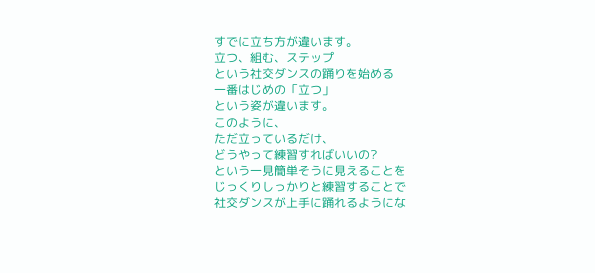すでに立ち方が違います。
立つ、組む、ステップ
という社交ダンスの踊りを始める
一番はじめの「立つ」
という姿が違います。
このように、
ただ立っているだけ、
どうやって練習すればいいの?
という一見簡単そうに見えることを
じっくりしっかりと練習することで
社交ダンスが上手に踊れるようにな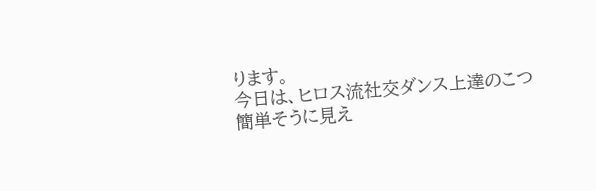ります。
今日は、ヒロス流社交ダンス上達のこつ
簡単そうに見え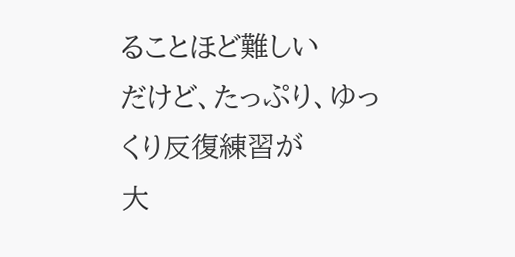ることほど難しい
だけど、たっぷり、ゆっくり反復練習が
大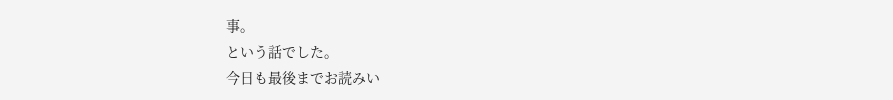事。
という話でした。
今日も最後までお読みい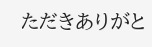ただきありがと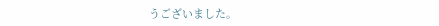うございました。